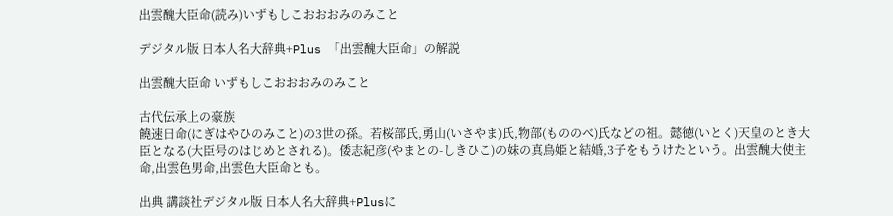出雲醜大臣命(読み)いずもしこおおおみのみこと

デジタル版 日本人名大辞典+Plus 「出雲醜大臣命」の解説

出雲醜大臣命 いずもしこおおおみのみこと

古代伝承上の豪族
饒速日命(にぎはやひのみこと)の3世の孫。若桜部氏,勇山(いさやま)氏,物部(もののべ)氏などの祖。懿徳(いとく)天皇のとき大臣となる(大臣号のはじめとされる)。倭志紀彦(やまとの-しきひこ)の妹の真鳥姫と結婚,3子をもうけたという。出雲醜大使主命,出雲色男命,出雲色大臣命とも。

出典 講談社デジタル版 日本人名大辞典+Plusに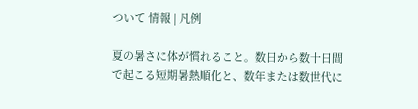ついて 情報 | 凡例

夏の暑さに体が慣れること。数日から数十日間で起こる短期暑熱順化と、数年または数世代に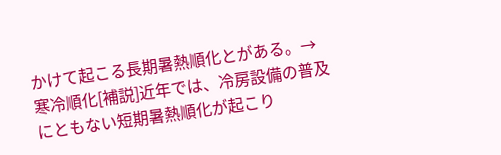かけて起こる長期暑熱順化とがある。→寒冷順化[補説]近年では、冷房設備の普及にともない短期暑熱順化が起こり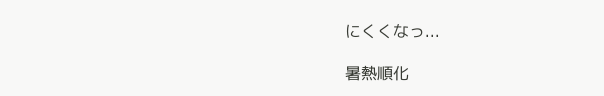にくくなっ...

暑熱順化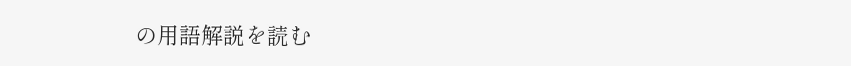の用語解説を読む